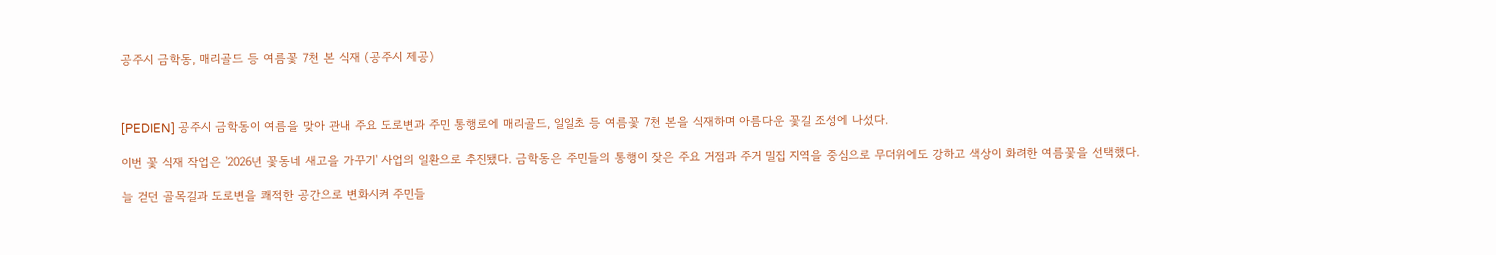공주시 금학동, 매리골드 등 여름꽃 7천 본 식재 (공주시 제공)



[PEDIEN] 공주시 금학동이 여름을 맞아 관내 주요 도로변과 주민 통행로에 매리골드, 일일초 등 여름꽃 7천 본을 식재하며 아름다운 꽃길 조성에 나섰다.

이번 꽃 식재 작업은 '2026년 꽃동네 새고을 가꾸기' 사업의 일환으로 추진됐다. 금학동은 주민들의 통행이 잦은 주요 거점과 주거 밀집 지역을 중심으로 무더위에도 강하고 색상이 화려한 여름꽃을 선택했다.

늘 걷던 골목길과 도로변을 쾌적한 공간으로 변화시켜 주민들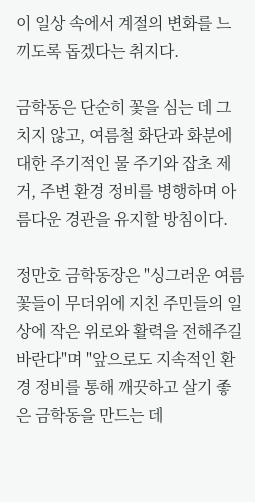이 일상 속에서 계절의 변화를 느끼도록 돕겠다는 취지다.

금학동은 단순히 꽃을 심는 데 그치지 않고, 여름철 화단과 화분에 대한 주기적인 물 주기와 잡초 제거, 주변 환경 정비를 병행하며 아름다운 경관을 유지할 방침이다.

정만호 금학동장은 "싱그러운 여름꽃들이 무더위에 지친 주민들의 일상에 작은 위로와 활력을 전해주길 바란다"며 "앞으로도 지속적인 환경 정비를 통해 깨끗하고 살기 좋은 금학동을 만드는 데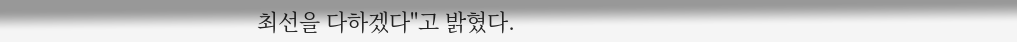최선을 다하겠다"고 밝혔다.